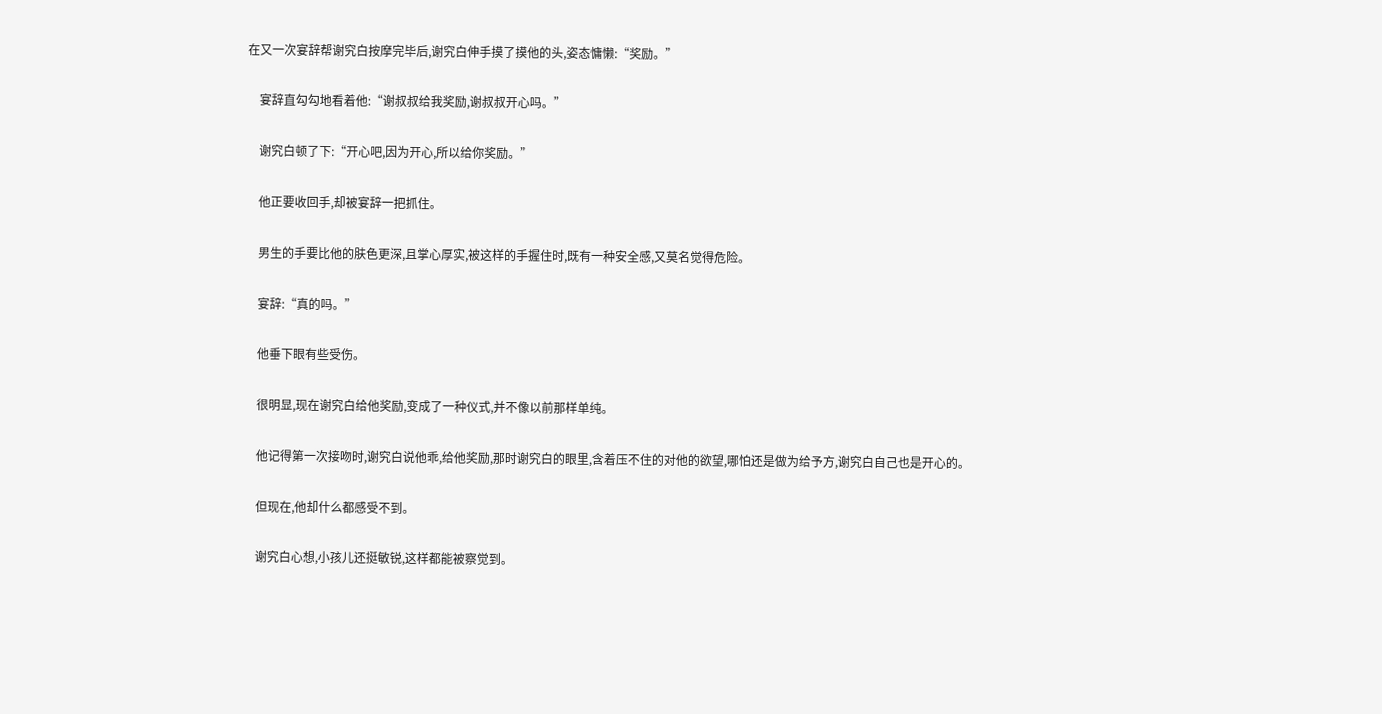在又一次宴辞帮谢究白按摩完毕后,谢究白伸手摸了摸他的头,姿态慵懒:“奖励。”

    宴辞直勾勾地看着他:“谢叔叔给我奖励,谢叔叔开心吗。”

    谢究白顿了下:“开心吧,因为开心,所以给你奖励。”

    他正要收回手,却被宴辞一把抓住。

    男生的手要比他的肤色更深,且掌心厚实,被这样的手握住时,既有一种安全感,又莫名觉得危险。

    宴辞:“真的吗。”

    他垂下眼有些受伤。

    很明显,现在谢究白给他奖励,变成了一种仪式,并不像以前那样单纯。

    他记得第一次接吻时,谢究白说他乖,给他奖励,那时谢究白的眼里,含着压不住的对他的欲望,哪怕还是做为给予方,谢究白自己也是开心的。

    但现在,他却什么都感受不到。

    谢究白心想,小孩儿还挺敏锐,这样都能被察觉到。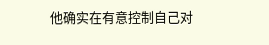他确实在有意控制自己对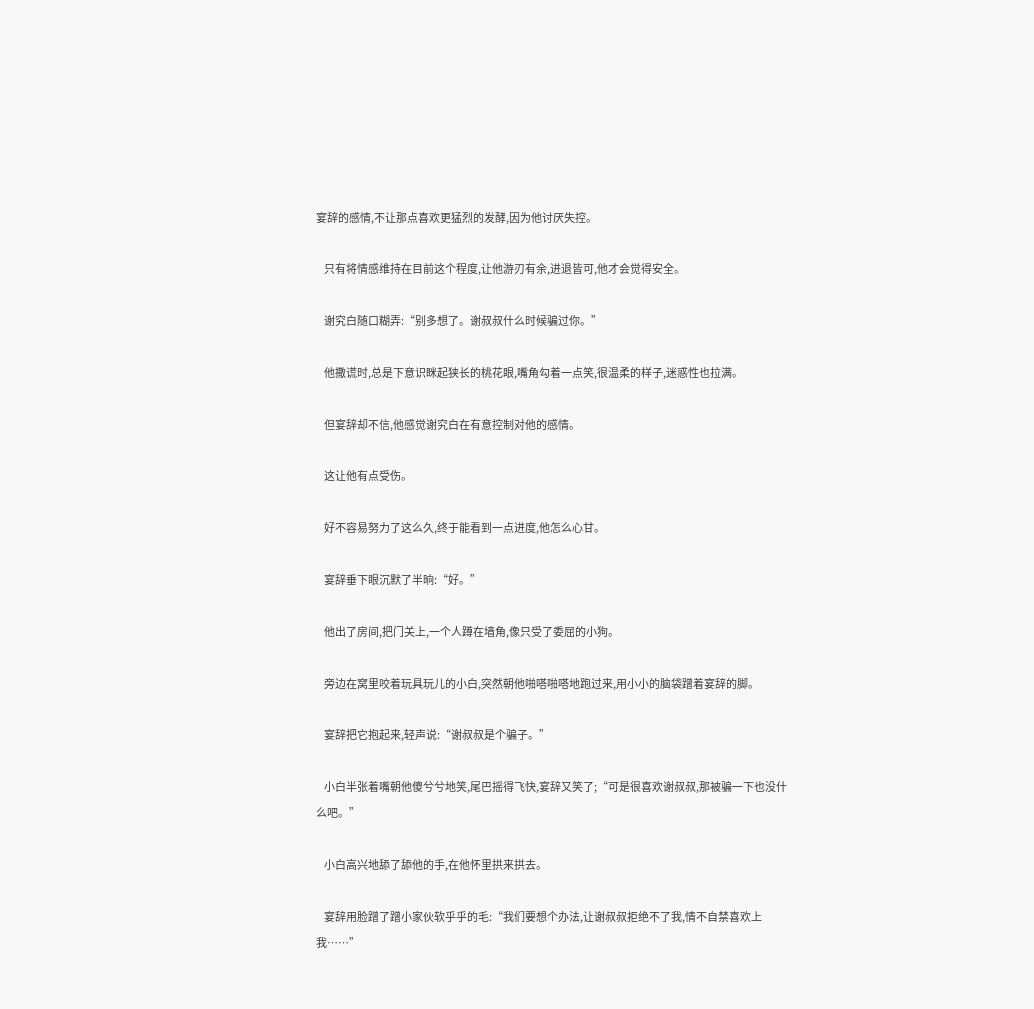宴辞的感情,不让那点喜欢更猛烈的发酵,因为他讨厌失控。

    只有将情感维持在目前这个程度,让他游刃有余,进退皆可,他才会觉得安全。

    谢究白随口糊弄:“别多想了。谢叔叔什么时候骗过你。”

    他撒谎时,总是下意识眯起狭长的桃花眼,嘴角勾着一点笑,很温柔的样子,迷惑性也拉满。

    但宴辞却不信,他感觉谢究白在有意控制对他的感情。

    这让他有点受伤。

    好不容易努力了这么久,终于能看到一点进度,他怎么心甘。

    宴辞垂下眼沉默了半晌:“好。”

    他出了房间,把门关上,一个人蹲在墙角,像只受了委屈的小狗。

    旁边在窝里咬着玩具玩儿的小白,突然朝他啪嗒啪嗒地跑过来,用小小的脑袋蹭着宴辞的脚。

    宴辞把它抱起来,轻声说:“谢叔叔是个骗子。”

    小白半张着嘴朝他傻兮兮地笑,尾巴摇得飞快,宴辞又笑了;“可是很喜欢谢叔叔,那被骗一下也没什么吧。”

    小白高兴地舔了舔他的手,在他怀里拱来拱去。

    宴辞用脸蹭了蹭小家伙软乎乎的毛:“我们要想个办法,让谢叔叔拒绝不了我,情不自禁喜欢上我……”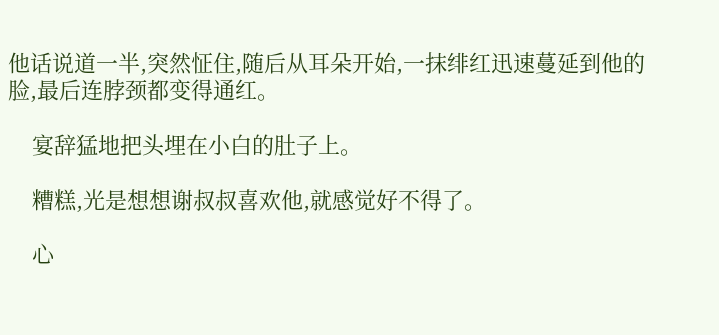他话说道一半,突然怔住,随后从耳朵开始,一抹绯红迅速蔓延到他的脸,最后连脖颈都变得通红。

    宴辞猛地把头埋在小白的肚子上。

    糟糕,光是想想谢叔叔喜欢他,就感觉好不得了。

    心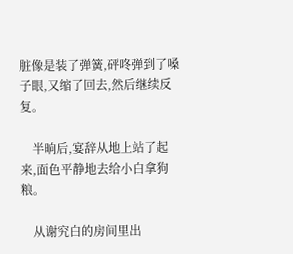脏像是装了弹簧,砰咚弹到了嗓子眼,又缩了回去,然后继续反复。

    半晌后,宴辞从地上站了起来,面色平静地去给小白拿狗粮。

    从谢究白的房间里出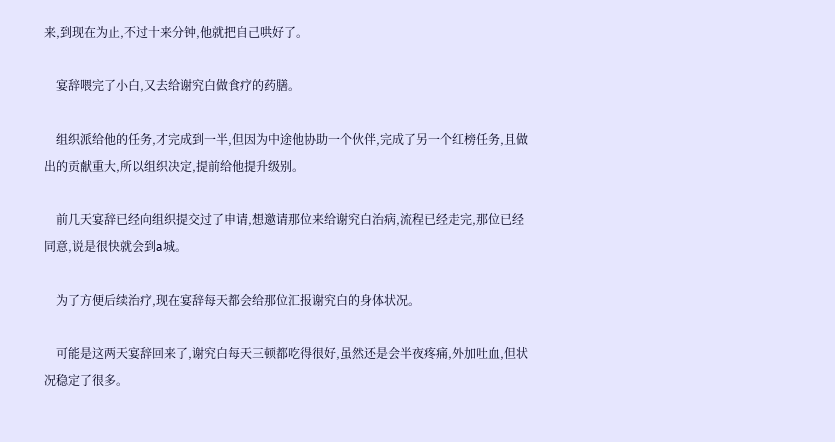来,到现在为止,不过十来分钟,他就把自己哄好了。

    宴辞喂完了小白,又去给谢究白做食疗的药膳。

    组织派给他的任务,才完成到一半,但因为中途他协助一个伙伴,完成了另一个红榜任务,且做出的贡献重大,所以组织决定,提前给他提升级别。

    前几天宴辞已经向组织提交过了申请,想邀请那位来给谢究白治病,流程已经走完,那位已经同意,说是很快就会到a城。

    为了方便后续治疗,现在宴辞每天都会给那位汇报谢究白的身体状况。

    可能是这两天宴辞回来了,谢究白每天三顿都吃得很好,虽然还是会半夜疼痛,外加吐血,但状况稳定了很多。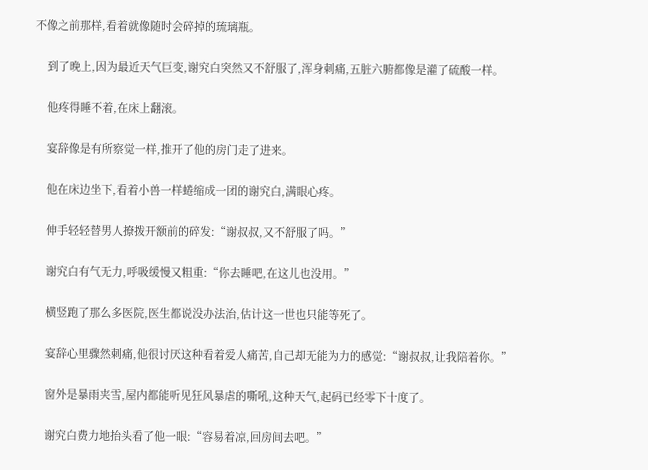不像之前那样,看着就像随时会碎掉的琉璃瓶。

    到了晚上,因为最近天气巨变,谢究白突然又不舒服了,浑身刺痛,五脏六腑都像是灌了硫酸一样。

    他疼得睡不着,在床上翻滚。

    宴辞像是有所察觉一样,推开了他的房门走了进来。

    他在床边坐下,看着小兽一样蜷缩成一团的谢究白,满眼心疼。

    伸手轻轻替男人撩拨开额前的碎发:“谢叔叔,又不舒服了吗。”

    谢究白有气无力,呼吸缓慢又粗重:“你去睡吧,在这儿也没用。”

    横竖跑了那么多医院,医生都说没办法治,估计这一世也只能等死了。

    宴辞心里骤然刺痛,他很讨厌这种看着爱人痛苦,自己却无能为力的感觉:“谢叔叔,让我陪着你。”

    窗外是暴雨夹雪,屋内都能听见狂风暴虐的嘶吼,这种天气,起码已经零下十度了。

    谢究白费力地抬头看了他一眼:“容易着凉,回房间去吧。”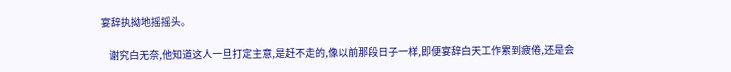宴辞执拗地摇摇头。

    谢究白无奈,他知道这人一旦打定主意,是赶不走的,像以前那段日子一样,即便宴辞白天工作累到疲倦,还是会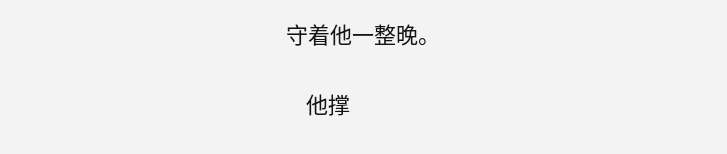守着他一整晚。

    他撑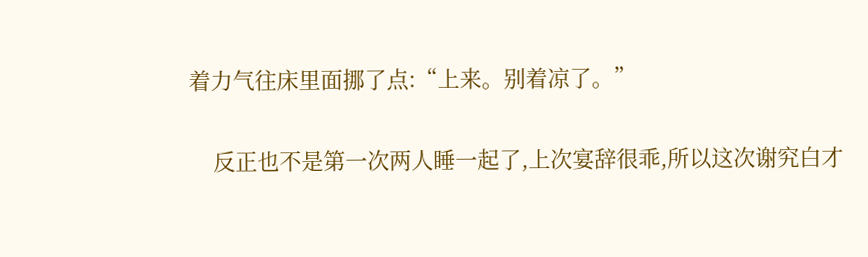着力气往床里面挪了点:“上来。别着凉了。”

    反正也不是第一次两人睡一起了,上次宴辞很乖,所以这次谢究白才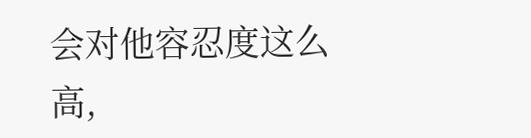会对他容忍度这么高,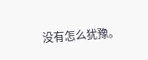没有怎么犹豫。